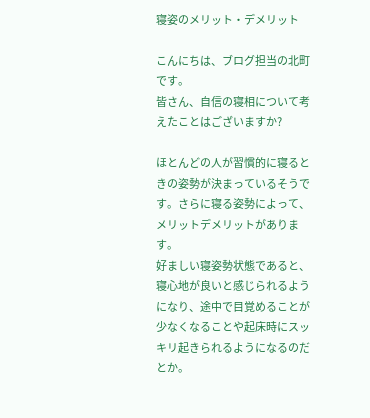寝姿のメリット・デメリット

こんにちは、ブログ担当の北町です。
皆さん、自信の寝相について考えたことはございますか?

ほとんどの人が習慣的に寝るときの姿勢が決まっているそうです。さらに寝る姿勢によって、メリットデメリットがあります。
好ましい寝姿勢状態であると、寝心地が良いと感じられるようになり、途中で目覚めることが少なくなることや起床時にスッキリ起きられるようになるのだとか。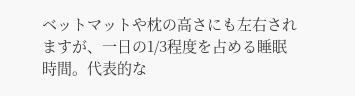ベットマットや枕の高さにも左右されますが、一日の1/3程度を占める睡眠時間。代表的な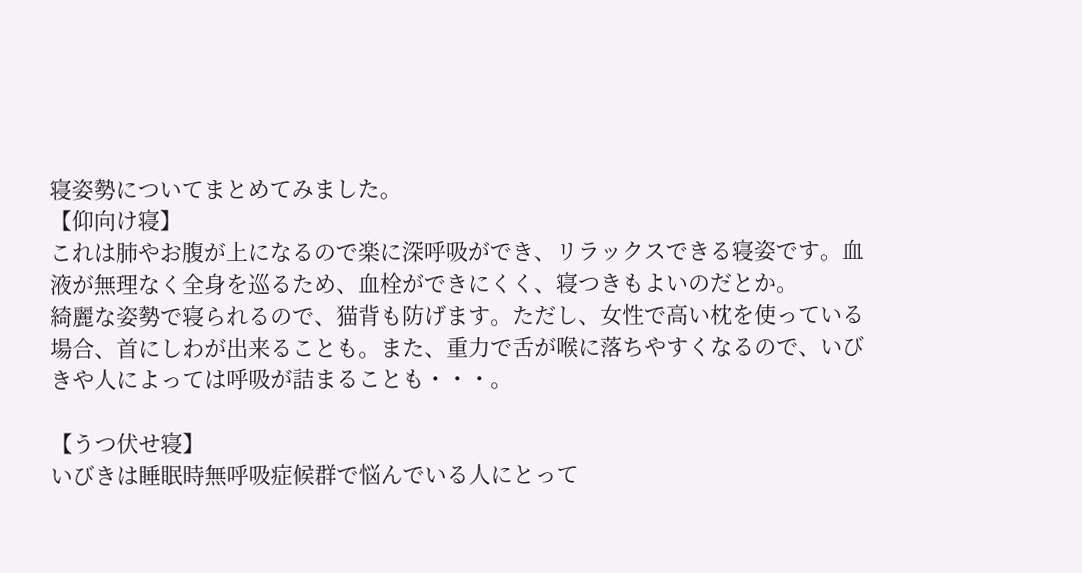寝姿勢についてまとめてみました。
【仰向け寝】
これは肺やお腹が上になるので楽に深呼吸ができ、リラックスできる寝姿です。血液が無理なく全身を巡るため、血栓ができにくく、寝つきもよいのだとか。
綺麗な姿勢で寝られるので、猫背も防げます。ただし、女性で高い枕を使っている場合、首にしわが出来ることも。また、重力で舌が喉に落ちやすくなるので、いびきや人によっては呼吸が詰まることも・・・。

【うつ伏せ寝】
いびきは睡眠時無呼吸症候群で悩んでいる人にとって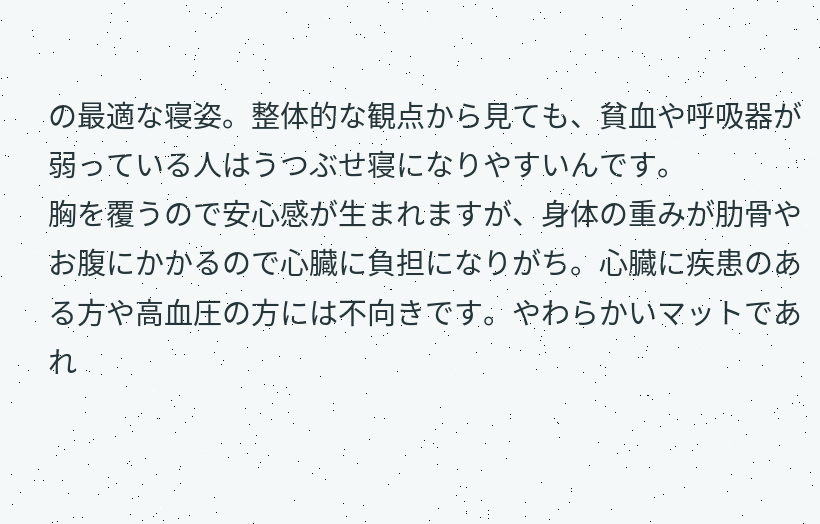の最適な寝姿。整体的な観点から見ても、貧血や呼吸器が弱っている人はうつぶせ寝になりやすいんです。
胸を覆うので安心感が生まれますが、身体の重みが肋骨やお腹にかかるので心臓に負担になりがち。心臓に疾患のある方や高血圧の方には不向きです。やわらかいマットであれ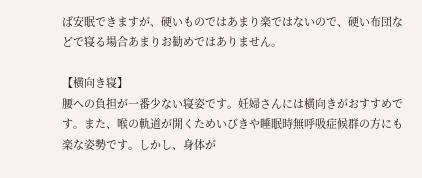ば安眠できますが、硬いものではあまり楽ではないので、硬い布団などで寝る場合あまりお勧めではありません。

【横向き寝】
腰への負担が一番少ない寝姿です。妊婦さんには横向きがおすすめです。また、喉の軌道が開くためいびきや睡眠時無呼吸症候群の方にも楽な姿勢です。しかし、身体が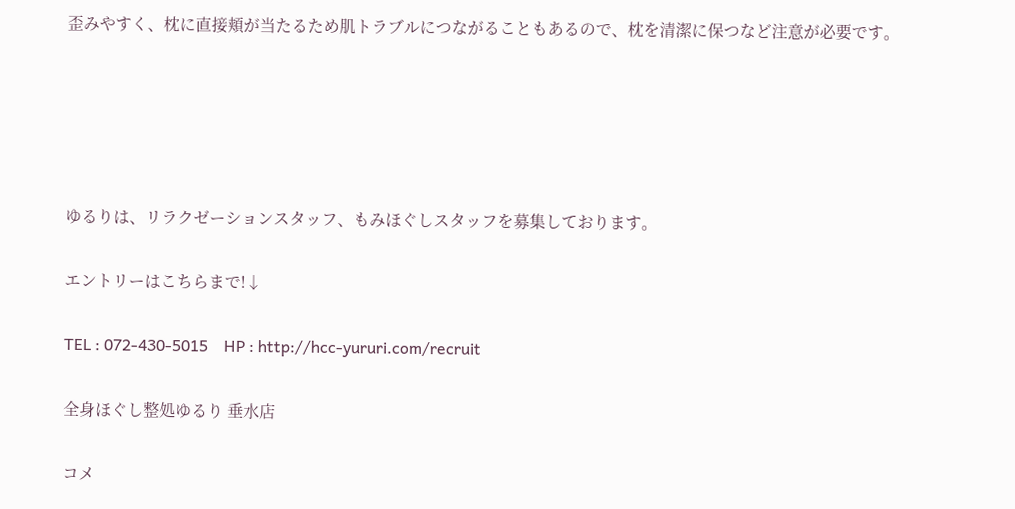歪みやすく、枕に直接頬が当たるため肌トラブルにつながることもあるので、枕を清潔に保つなど注意が必要です。





ゆるりは、リラクゼーションスタッフ、もみほぐしスタッフを募集しております。

エントリーはこちらまで!↓

TEL : 072-430-5015    HP : http://hcc-yururi.com/recruit

全身ほぐし整処ゆるり 垂水店

コメ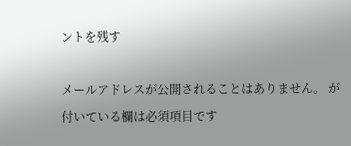ントを残す

メールアドレスが公開されることはありません。 が付いている欄は必須項目です